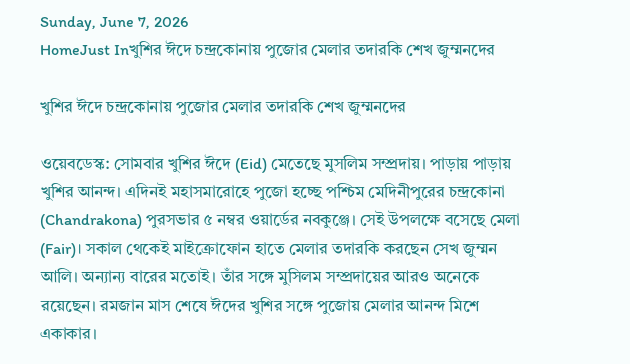Sunday, June 7, 2026
HomeJust Inখুশির ঈদে চন্দ্রকোনায় পুজোর মেলার তদারকি শেখ জুম্মনদের

খুশির ঈদে চন্দ্রকোনায় পুজোর মেলার তদারকি শেখ জুম্মনদের

ওয়েবডেস্ক: সোমবার খুশির ঈদে (Eid) মেতেছে মুসলিম সম্প্রদায়। পাড়ায় পাড়ায় খুশির আনন্দ। এদিনই মহাসমারোহে পুজো হচ্ছে পশ্চিম মেদিনীপুরের চন্দ্রকোনা (Chandrakona) পুরসভার ৫ নম্বর ওয়ার্ডের নবকুঞ্জে। সেই উপলক্ষে বসেছে মেলা (Fair)। সকাল থেকেই মাইক্রোফোন হাতে মেলার তদারকি করছেন সেখ জুম্মন আলি। অন্যান্য বারের মতোই। তাঁর সঙ্গে মুসিলম সম্প্রদায়ের আরও অনেকে রয়েছেন। রমজান মাস শেষে ঈদের খুশির সঙ্গে পুজোয় মেলার আনন্দ মিশে একাকার।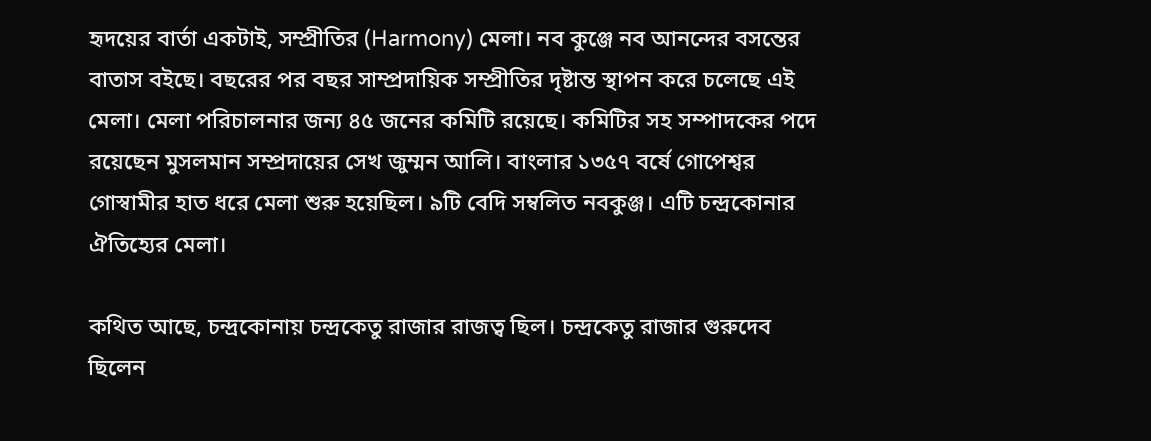হৃদয়ের বার্তা একটাই, সম্প্রীতির (Harmony) মেলা। নব কুঞ্জে নব আনন্দের বসন্তের বাতাস বইছে। বছরের পর বছর সাম্প্রদায়িক সম্প্রীতির দৃষ্টান্ত স্থাপন করে চলেছে এই মেলা। মেলা পরিচালনার জন্য ৪৫ জনের কমিটি রয়েছে। কমিটির সহ সম্পাদকের পদে রয়েছেন মুসলমান সম্প্রদায়ের সেখ জুম্মন আলি। বাংলার ১৩৫৭ বর্ষে গোপেশ্বর গোস্বামীর হাত ধরে মেলা শুরু হয়েছিল। ৯টি বেদি সম্বলিত নবকুঞ্জ। এটি চন্দ্রকোনার ঐতিহ্যের মেলা।

কথিত আছে, চন্দ্রকোনায় চন্দ্রকেতু রাজার রাজত্ব ছিল। চন্দ্রকেতু রাজার গুরুদেব ছিলেন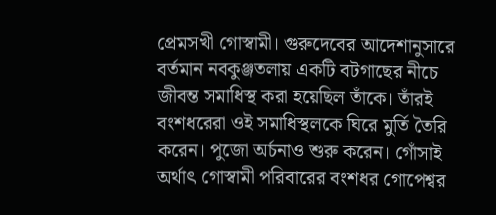প্রেমসখী গোস্বামী। গুরুদেবের আদেশানুসারে বর্তমান নবকুঞ্জতলায় একটি বটগাছের নীচে জীবন্ত সমাধিস্থ করা হয়েছিল তাঁকে। তাঁরই বংশধরেরা ওই সমাধিস্থলকে ঘিরে মুর্তি তৈরি করেন। পুজো অর্চনাও শুরু করেন। গোঁসাই অর্থাৎ গোস্বামী পরিবারের বংশধর গোপেশ্বর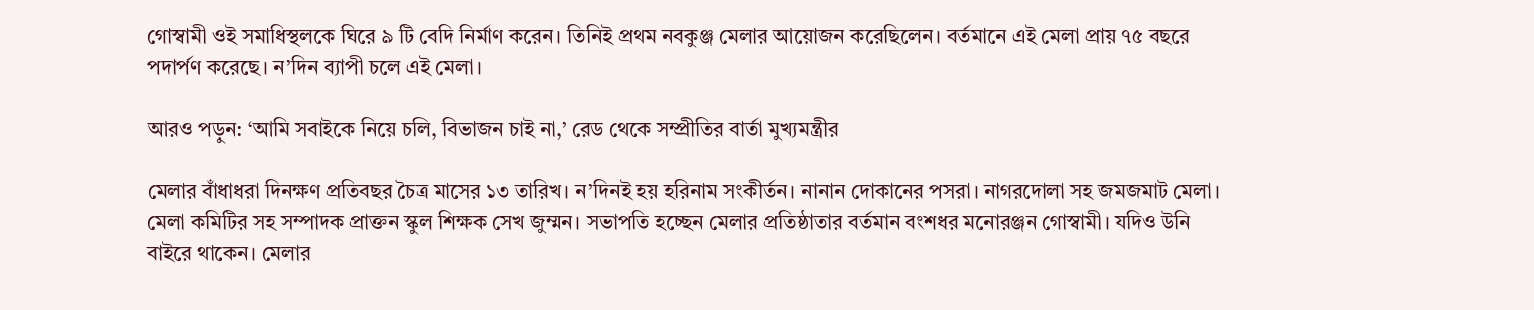গোস্বামী ওই সমাধিস্থলকে ঘিরে ৯ টি বেদি নির্মাণ করেন। তিনিই প্রথম নবকুঞ্জ মেলার আয়োজন করেছিলেন। বর্তমানে এই মেলা প্রায় ৭৫ বছরে পদার্পণ করেছে। ন’দিন ব্যাপী চলে এই মেলা।

আরও পড়ুন: ‘আমি সবাইকে নিয়ে চলি, বিভাজন চাই না,’ রেড থেকে সম্প্রীতির বার্তা মুখ্যমন্ত্রীর

মেলার বাঁধাধরা দিনক্ষণ প্রতিবছর চৈত্র মাসের ১৩ তারিখ। ন’দিনই হয় হরিনাম সংকীর্তন। নানান দোকানের পসরা। নাগরদোলা সহ জমজমাট মেলা। মেলা কমিটির সহ সম্পাদক প্রাক্তন স্কুল শিক্ষক সেখ জুম্মন। সভাপতি হচ্ছেন মেলার প্রতিষ্ঠাতার বর্তমান বংশধর মনোরঞ্জন গোস্বামী। যদিও উনি বাইরে থাকেন। মেলার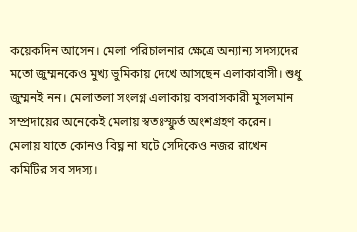কয়েকদিন আসেন। মেলা পরিচালনার ক্ষেত্রে অন্যান্য সদস্যদের মতো জুম্মনকেও মুখ্য ভুমিকায় দেখে আসছেন এলাকাবাসী। শুধু জুম্মনই নন। মেলাতলা সংলগ্ন এলাকায় বসবাসকারী মুসলমান সম্প্রদায়ের অনেকেই মেলায় স্বতঃস্ফুর্ত অংশগ্রহণ করেন। মেলায় যাতে কোনও বিঘ্ন না ঘটে সেদিকেও নজর রাখেন কমিটির সব সদস্য।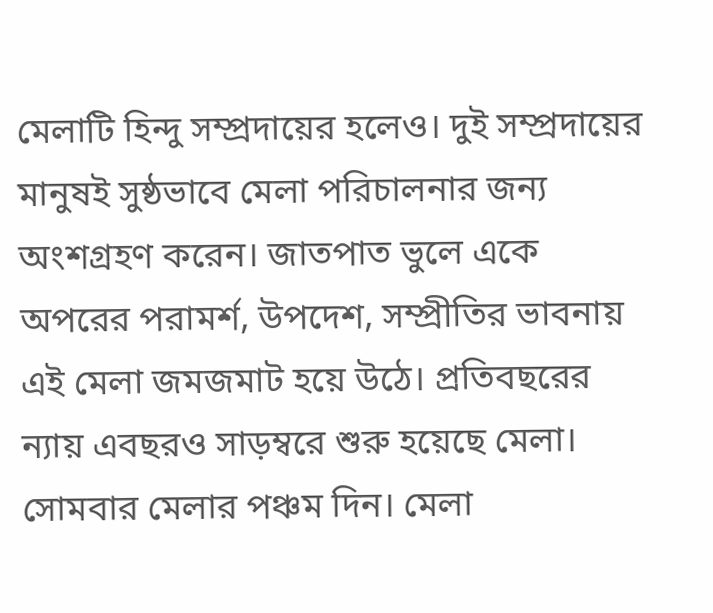মেলাটি হিন্দু সম্প্রদায়ের হলেও। দুই সম্প্রদায়ের মানুষই সুষ্ঠভাবে মেলা পরিচালনার জন্য অংশগ্রহণ করেন। জাতপাত ভুলে একে অপরের পরামর্শ, উপদেশ, সম্প্রীতির ভাবনায় এই মেলা জমজমাট হয়ে উঠে। প্রতিবছরের ন্যায় এবছরও সাড়ম্বরে শুরু হয়েছে মেলা। সোমবার মেলার পঞ্চম দিন। মেলা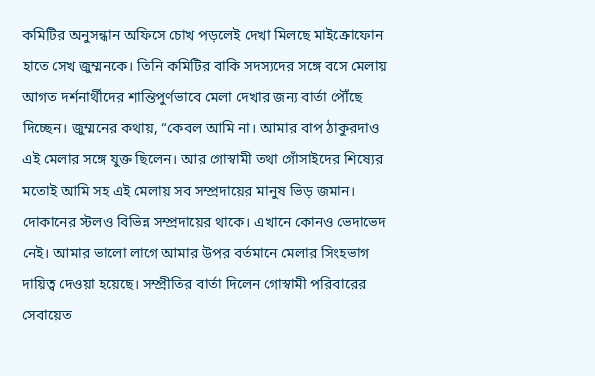কমিটির অনুসন্ধান অফিসে চোখ পড়লেই দেখা মিলছে মাইক্রোফোন হাতে সেখ জুম্মনকে। তিনি কমিটির বাকি সদস্যদের সঙ্গে বসে মেলায় আগত দর্শনার্থীদের শান্তিপুর্ণভাবে মেলা দেখার জন্য বার্তা পৌঁছে দিচ্ছেন। জুম্মনের কথায়, “কেবল আমি না। আমার বাপ ঠাকুরদাও এই মেলার সঙ্গে যুক্ত ছিলেন। আর গোস্বামী তথা গোঁসাইদের শিষ্যের মতোই আমি সহ এই মেলায় সব সম্প্রদায়ের মানুষ ভিড় জমান। দোকানের স্টলও বিভিন্ন সম্প্রদায়ের থাকে। এখানে কোনও ভেদাভেদ নেই। আমার ভালো লাগে আমার উপর বর্তমানে মেলার সিংহভাগ দায়িত্ব দেওয়া হয়েছে। সম্প্রীতির বার্তা দিলেন গোস্বামী পরিবারের সেবায়েত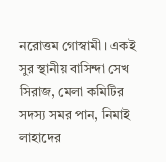নরোত্তম গোস্বামী। একই সুর স্থানীয় বাসিন্দা সেখ সিরাজ, মেলা কমিটির সদস্য সমর পান, নিমাই লাহাদের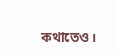কথাতেও।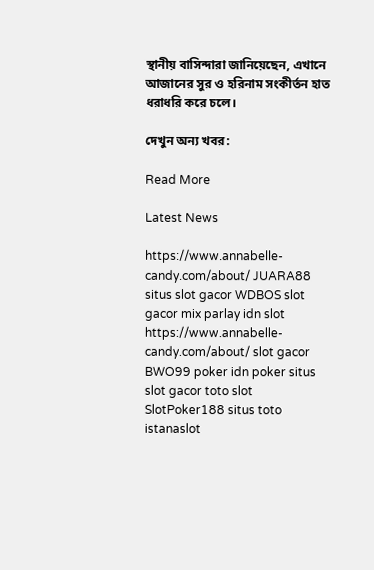স্থানীয় বাসিন্দারা জানিয়েছেন, এখানে আজানের সুর ও হরিনাম সংকীর্তন হাত ধরাধরি করে চলে।

দেখুন অন্য খবর:

Read More

Latest News

https://www.annabelle-candy.com/about/ JUARA88 situs slot gacor WDBOS slot gacor mix parlay idn slot https://www.annabelle-candy.com/about/ slot gacor BWO99 poker idn poker situs slot gacor toto slot SlotPoker188 situs toto istanaslot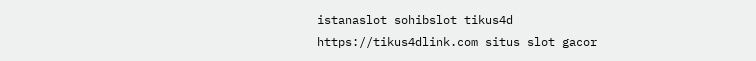istanaslot sohibslot tikus4d https://tikus4dlink.com situs slot gacor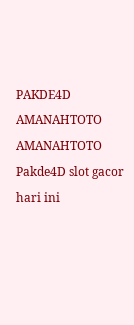PAKDE4D AMANAHTOTO AMANAHTOTO Pakde4D slot gacor hari ini